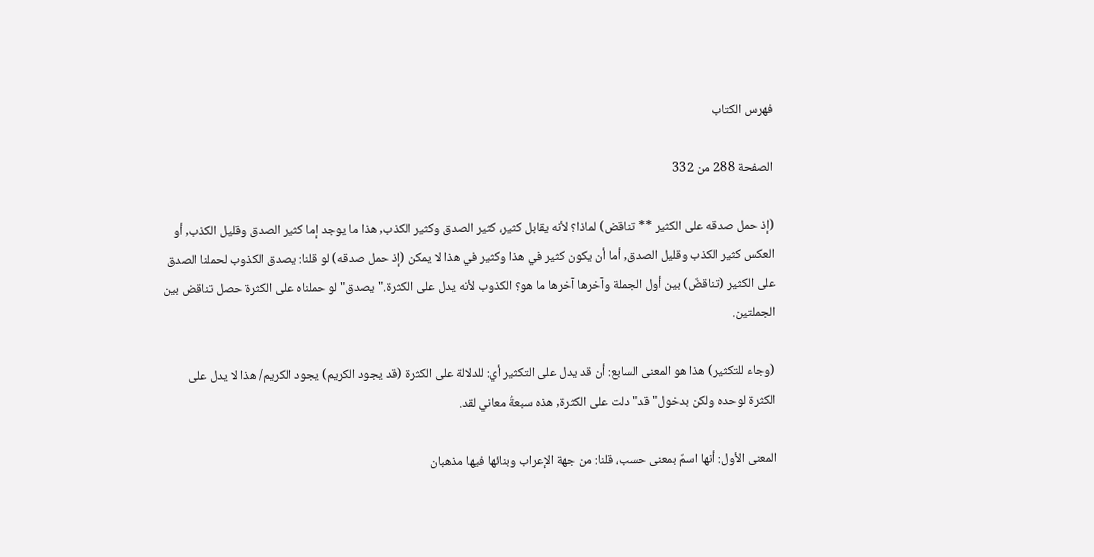فهرس الكتاب

الصفحة 288 من 332

(إذ حمل صدقه على الكثير ** تناقض) لماذا؟ لأنه يقابل كثير، كثير الصدق وكثير الكذب, هذا ما يوجد إما كثير الصدق وقليل الكذب, أو العكس كثير الكذب وقليل الصدق, أما أن يكون كثير في هذا وكثير في هذا لا يمكن (إذ حمل صدقه) لو قلنا: يصدق الكذوب لحملنا الصدق على الكثير (تناقضٌ) بين أول الجملة وآخرها آخرها ما هو؟ الكذوب لأنه يدل على الكثرة."يصدق"لو حملناه على الكثرة حصل تناقض بين الجملتين.

(وجاء للتكثير) هذا هو المعنى السابع: أن قد يدل على التكثير أي: للدلالة على الكثرة (قد يجود الكريم) يجود الكريم/ هذا لا يدل على الكثرة لوحده ولكن بدخول"قد"دلت على الكثرة, هذه سبعةُ معاني لقد.

المعنى الأول: أنها اسمٌ بمعنى حسب، قلنا: من جهة الإعراب وبنائها فيها مذهبان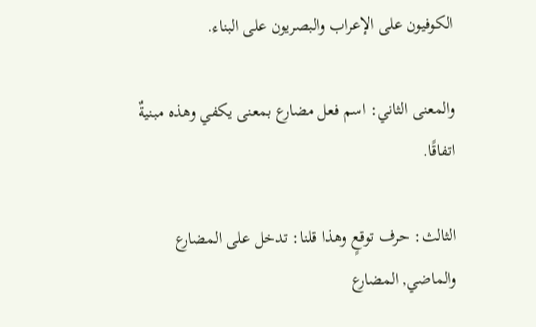الكوفيون على الإعراب والبصريون على البناء.

والمعنى الثاني: اسم فعل مضارع بمعنى يكفي وهذه مبنيةٌ اتفاقًا.

الثالث: حرف توقعٍ وهذا قلنا: تدخل على المضارع والماضي, المضارع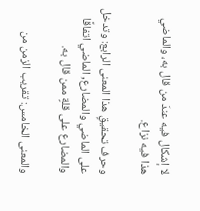لا إشكال فيه عندَ من قال به، والماضي هذا فيه نزاع.

وحرف تحقيقٍ هذا المعنى الرابع: وتدخل على الماضي والمضارع, الماضي اتفاقًا والمضارع على قلةٍ ممن قال به.

والمعنى الخامس: تقريب الزمن من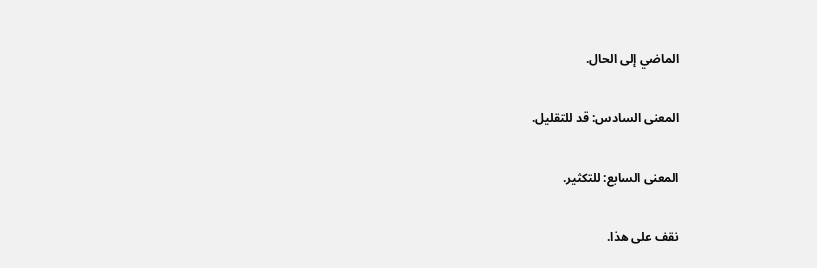الماضي إلى الحال.

المعنى السادس: قد للتقليل.

المعنى السابع: للتكثير.

نقف على هذا.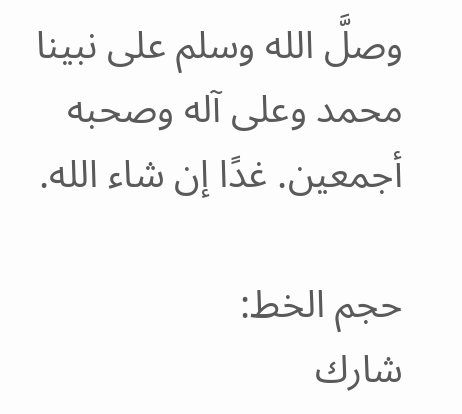وصلَّ الله وسلم على نبينا محمد وعلى آله وصحبه أجمعين. غدًا إن شاء الله.

حجم الخط:
شارك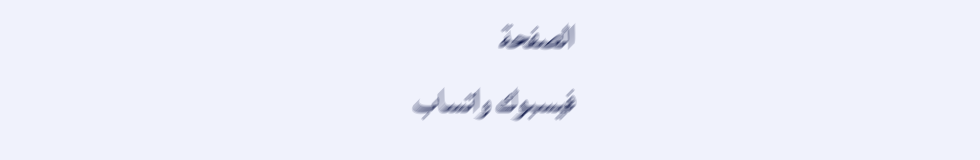الصفحة
فيسبوك واتساب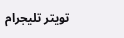تويتر تليجرام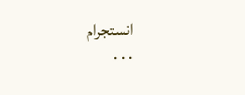انستجرام
. . .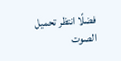فضلًا انتظر تحميل الصوت